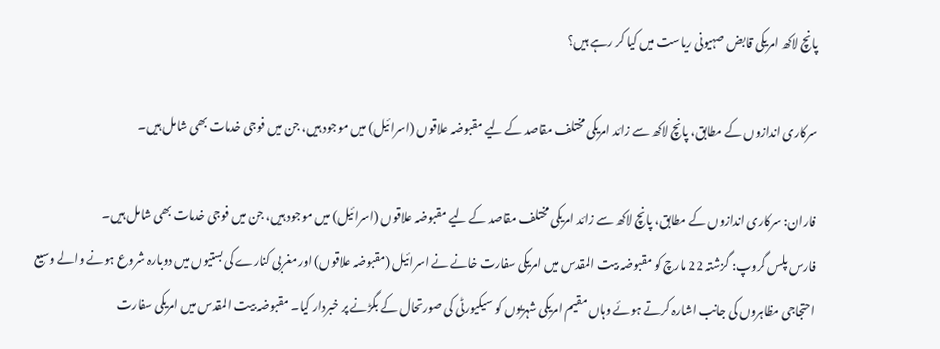پانچ لاکھ امریکی قابض صہیونی ریاست میں کیا کر رہے ہیں؟

سرکاری اندازوں کے مطابق، پانچ لاکھ سے زائد امریکی مختلف مقاصد کے لیے مقبوضہ علاقوں (اسرائیل) میں موجود ہیں، جن میں فوجی خدمات بھی شامل ہیں۔

فاران: سرکاری اندازوں کے مطابق، پانچ لاکھ سے زائد امریکی مختلف مقاصد کے لیے مقبوضہ علاقوں (اسرائیل) میں موجود ہیں، جن میں فوجی خدمات بھی شامل ہیں۔
فارس پلس گروپ: گزشتہ 22 مارچ کو مقبوضہ بیت المقدس میں امریکی سفارت خانے نے اسرائیل (مقبوضہ علاقوں) اور مغربی کنارے کی بستیوں میں دوبارہ شروع ہونے والے وسیع احتجاجی مظاہروں کی جانب اشارہ کرتے ہوئے وہاں مقیم امریکی شہریوں کو سیکیورٹی کی صورتحال کے بگڑنے پر خبردار کیا۔ مقبوضہ بیت المقدس میں امریکی سفارت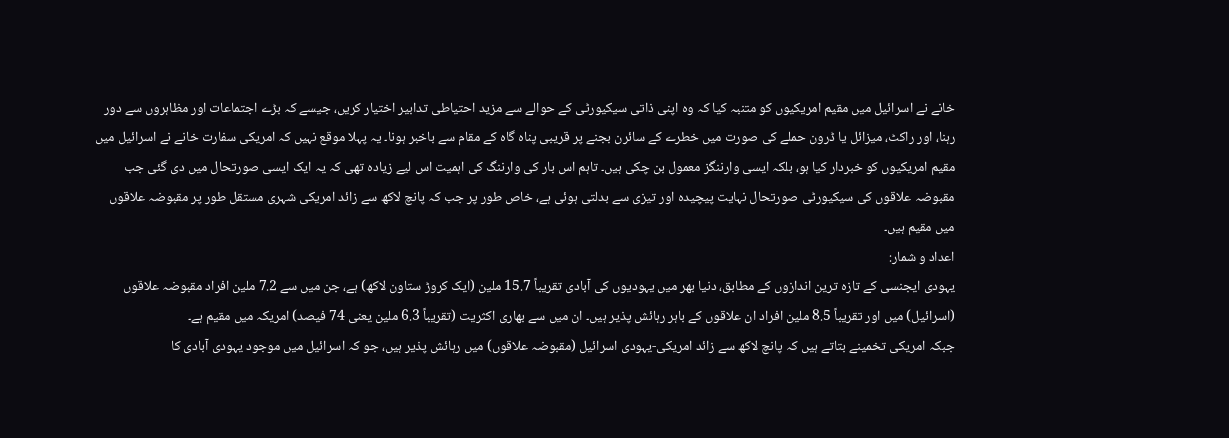خانے نے اسرائیل میں مقیم امریکیوں کو متنبہ کیا کہ وہ اپنی ذاتی سیکیورٹی کے حوالے سے مزید احتیاطی تدابیر اختیار کریں، جیسے کہ بڑے اجتماعات اور مظاہروں سے دور رہنا، اور راکٹ، میزائل یا ڈرون حملے کی صورت میں خطرے کے سائرن بجنے پر قریبی پناہ گاہ کے مقام سے باخبر ہونا۔ یہ پہلا موقع نہیں کہ امریکی سفارت خانے نے اسرائیل میں مقیم امریکیوں کو خبردار کیا ہو، بلکہ ایسی وارننگز معمول بن چکی ہیں۔ تاہم اس بار کی وارننگ کی اہمیت اس لیے زیادہ تھی کہ یہ ایک ایسی صورتحال میں دی گئی جب مقبوضہ علاقوں کی سیکیورٹی صورتحال نہایت پیچیدہ اور تیزی سے بدلتی ہوئی ہے، خاص طور پر جب کہ پانچ لاکھ سے زائد امریکی شہری مستقل طور پر مقبوضہ علاقوں میں مقیم ہیں۔
اعداد و شمار:
یہودی ایجنسی کے تازہ ترین اندازوں کے مطابق، دنیا بھر میں یہودیوں کی آبادی تقریباً 15.7 ملین (ایک کروڑ ستاون لاکھ) ہے، جن میں سے 7.2 ملین افراد مقبوضہ علاقوں (اسرائیل) میں اور تقریباً 8.5 ملین افراد ان علاقوں کے باہر رہائش پذیر ہیں۔ ان میں سے بھاری اکثریت (تقریباً 6.3 ملین یعنی 74 فیصد) امریکہ میں مقیم ہے۔
جبکہ امریکی تخمینے بتاتے ہیں کہ پانچ لاکھ سے زائد امریکی-یہودی اسرائیل (مقبوضہ علاقوں) میں رہائش پذیر ہیں، جو کہ اسرائیل میں موجود یہودی آبادی کا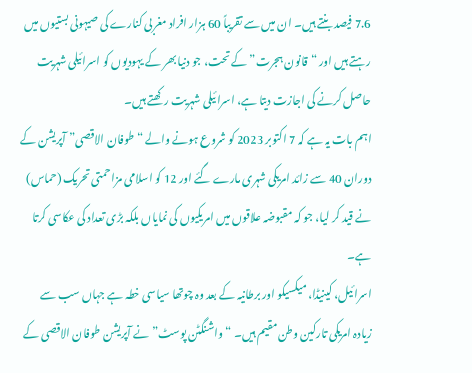7.6 فیصد بنتے ہیں۔ ان میں سے تقریباً 60 ہزار افراد مغربی کنارے کی صیہونی بستیوں میں رہتے ہیں اور “قانون ہجرت” کے تحت، جو دنیا بھر کے یہودیوں کو اسرائیلی شہریت حاصل کرنے کی اجازت دیتا ہے، اسرائیلی شہریت رکھتے ہیں۔
اہم بات یہ ہے کہ 7 اکتوبر 2023 کو شروع ہونے والے “طوفان الاقصی” آپریشن کے دوران 40 سے زائد امریکی شہری مارے گئے اور 12 کو اسلامی مزاحمتی تحریک (حماس) نے قید کر لیا، جو کہ مقبوضہ علاقوں میں امریکیوں کی نمایاں بلکہ بڑی تعداد کی عکاسی کرتا ہے۔
اسرائیل، کینیڈا، میکسیکو اور برطانیہ کے بعد وہ چوتھا سیاسی خطہ ہے جہاں سب سے زیادہ امریکی تارکین وطن مقیم ہیں۔ “واشنگٹن پوسٹ” نے آپریشن طوفان الاقصی کے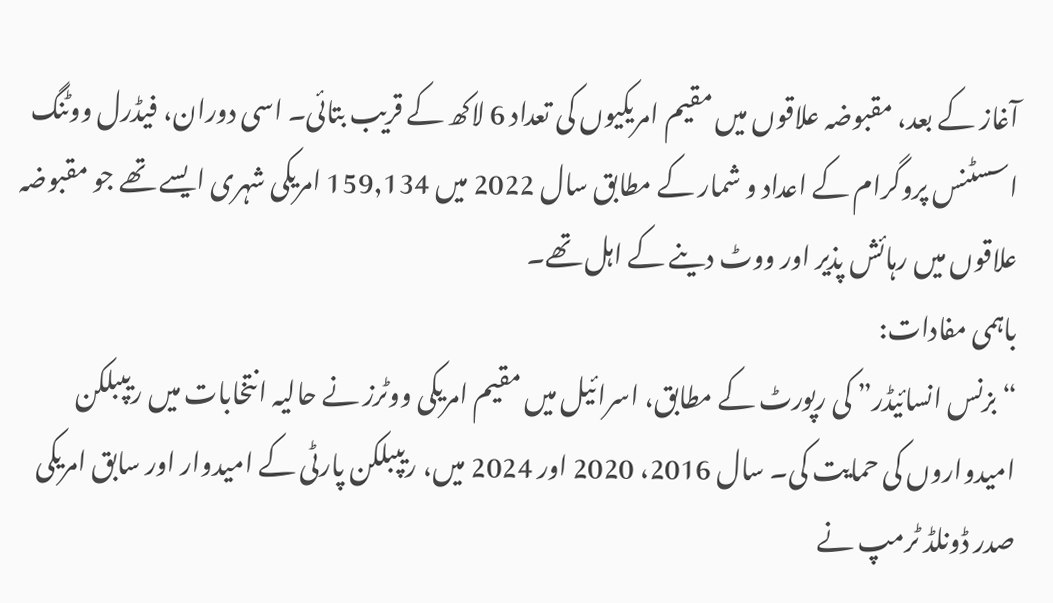آغاز کے بعد، مقبوضہ علاقوں میں مقیم امریکیوں کی تعداد 6 لاکھ کے قریب بتائی۔ اسی دوران، فیڈرل ووٹنگ اسسٹنس پروگرام کے اعداد و شمار کے مطابق سال 2022 میں 159,134 امریکی شہری ایسے تھے جو مقبوضہ علاقوں میں رہائش پذیر اور ووٹ دینے کے اہل تھے۔
باہمی مفادات:
“بزنس انسائیڈر” کی رپورٹ کے مطابق، اسرائیل میں مقیم امریکی ووٹرز نے حالیہ انتخابات میں ریپبلکن امیدواروں کی حمایت کی۔ سال 2016، 2020 اور 2024 میں، ریپبلکن پارٹی کے امیدوار اور سابق امریکی صدر ڈونلڈ ٹرمپ نے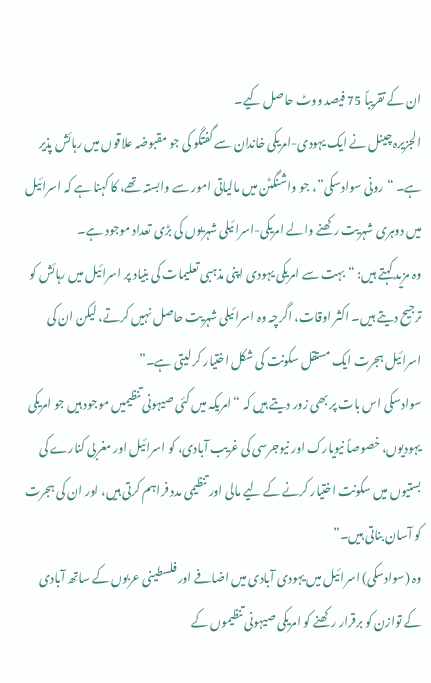ان کے تقریباً 75 فیصد ووٹ حاصل کیے۔
الجزیرہ چینل نے ایک یہودی-امریکی خاندان سے گفتگو کی جو مقبوضہ علاقوں میں رہائش پذیر ہے۔ “رونی سوادسکی”، جو واشنگٹن میں مالیاتی امور سے وابستہ تھے، کا کہنا ہے کہ اسرائیل میں دوہری شہریت رکھنے والے امریکی-اسرائیلی شہریوں کی بڑی تعداد موجود ہے۔
وہ مزید کہتے ہیں: “بہت سے امریکی یہودی اپنی مذہبی تعلیمات کی بنیاد پر اسرائیل میں رہائش کو ترجیح دیتے ہیں۔ اکثر اوقات، اگرچہ وہ اسرائیلی شہریت حاصل نہیں کرتے، لیکن ان کی اسرائیل ہجرت ایک مستقل سکونت کی شکل اختیار کر لیتی ہے۔”
سوادسکی اس بات پر بھی زور دیتے ہیں کہ “امریکہ میں کئی صیہونی تنظیمیں موجود ہیں جو امریکی یہودیوں، خصوصاً نیویارک اور نیوجرسی کی غریب آبادی، کو اسرائیل اور مغربی کنارے کی بستیوں میں سکونت اختیار کرنے کے لیے مالی اور تنظیمی مدد فراہم کرتی ہیں، اور ان کی ہجرت کو آسان بناتی ہیں۔”
وہ (سوادسکی) اسرائیل میں یہودی آبادی میں اضافے اور فلسطینی عربوں کے ساتھ آبادی کے توازن کو برقرار رکھنے کو امریکی صیہونی تنظیموں کے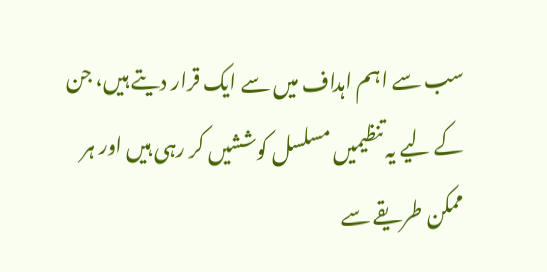سب سے اہم اہداف میں سے ایک قرار دیتے ہیں، جن کے لیے یہ تنظیمیں مسلسل کوششیں کر رہی ہیں اور ہر ممکن طریقے سے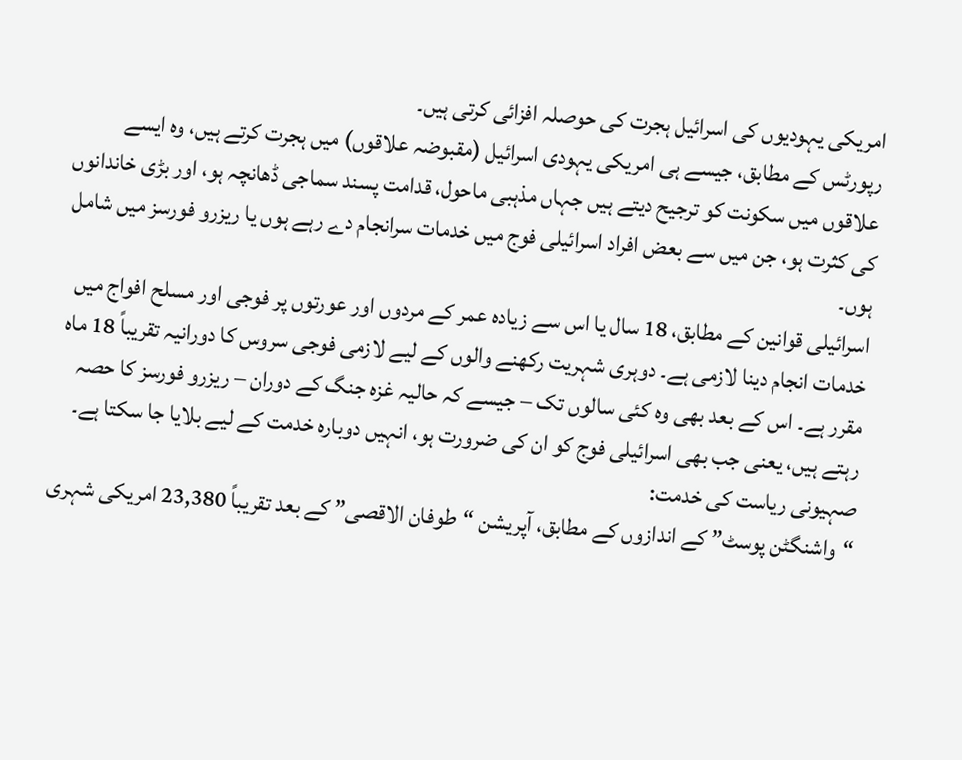امریکی یہودیوں کی اسرائیل ہجرت کی حوصلہ افزائی کرتی ہیں۔
رپورٹس کے مطابق، جیسے ہی امریکی یہودی اسرائیل (مقبوضہ علاقوں) میں ہجرت کرتے ہیں، وہ ایسے علاقوں میں سکونت کو ترجیح دیتے ہیں جہاں مذہبی ماحول، قدامت پسند سماجی ڈھانچہ ہو، اور بڑی خاندانوں کی کثرت ہو، جن میں سے بعض افراد اسرائیلی فوج میں خدمات سرانجام دے رہے ہوں یا ریزرو فورسز میں شامل ہوں۔
اسرائیلی قوانین کے مطابق، 18 سال یا اس سے زیادہ عمر کے مردوں اور عورتوں پر فوجی اور مسلح افواج میں خدمات انجام دینا لازمی ہے۔ دوہری شہریت رکھنے والوں کے لیے لازمی فوجی سروس کا دورانیہ تقریباً 18 ماہ مقرر ہے۔ اس کے بعد بھی وہ کئی سالوں تک – جیسے کہ حالیہ غزہ جنگ کے دوران – ریزرو فورسز کا حصہ رہتے ہیں، یعنی جب بھی اسرائیلی فوج کو ان کی ضرورت ہو، انہیں دوبارہ خدمت کے لیے بلایا جا سکتا ہے۔
صہیونی ریاست کی خدمت:
“واشنگٹن پوسٹ” کے اندازوں کے مطابق، آپریشن “طوفان الاقصی” کے بعد تقریباً 23,380 امریکی شہری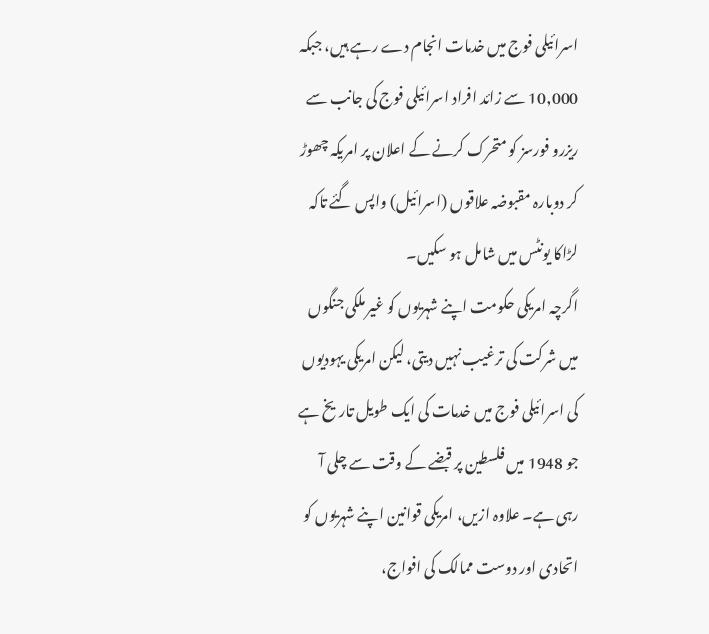اسرائیلی فوج میں خدمات انجام دے رہے ہیں، جبکہ 10,000 سے زائد افراد اسرائیلی فوج کی جانب سے ریزرو فورسز کو متحرک کرنے کے اعلان پر امریکہ چھوڑ کر دوبارہ مقبوضہ علاقوں (اسرائیل) واپس گئے تاکہ لڑاکا یونٹس میں شامل ہو سکیں۔
اگرچہ امریکی حکومت اپنے شہریوں کو غیر ملکی جنگوں میں شرکت کی ترغیب نہیں دیتی، لیکن امریکی یہودیوں کی اسرائیلی فوج میں خدمات کی ایک طویل تاریخ ہے جو 1948 میں فلسطین پر قبضے کے وقت سے چلی آ رہی ہے۔ علاوہ ازیں، امریکی قوانین اپنے شہریوں کو اتحادی اور دوست ممالک کی افواج،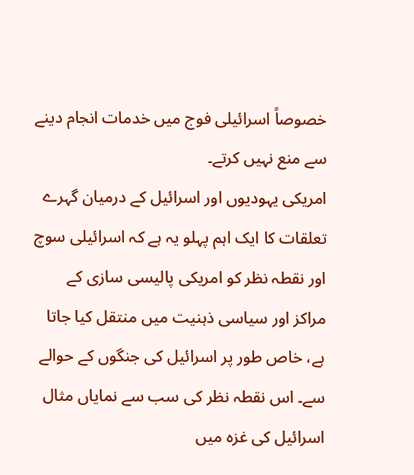خصوصاً اسرائیلی فوج میں خدمات انجام دینے سے منع نہیں کرتے۔
امریکی یہودیوں اور اسرائیل کے درمیان گہرے تعلقات کا ایک اہم پہلو یہ ہے کہ اسرائیلی سوچ اور نقطہ نظر کو امریکی پالیسی سازی کے مراکز اور سیاسی ذہنیت میں منتقل کیا جاتا ہے، خاص طور پر اسرائیل کی جنگوں کے حوالے سے۔ اس نقطہ نظر کی سب سے نمایاں مثال اسرائیل کی غزہ میں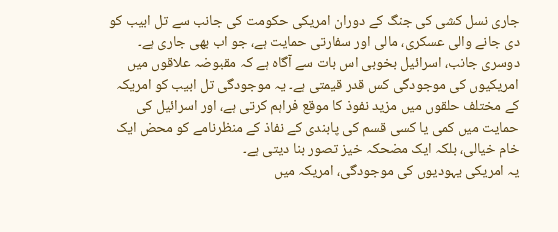جاری نسل کشی کی جنگ کے دوران امریکی حکومت کی جانب سے تل ابیب کو دی جانے والی عسکری، مالی اور سفارتی حمایت ہے، جو اب بھی جاری ہے۔
دوسری جانب، اسرائیل بخوبی اس بات سے آگاہ ہے کہ مقبوضہ علاقوں میں امریکیوں کی موجودگی کس قدر قیمتی ہے۔ یہ موجودگی تل ابیب کو امریکہ کے مختلف حلقوں میں مزید نفوذ کا موقع فراہم کرتی ہے، اور اسرائیل کی حمایت میں کمی یا کسی قسم کی پابندی کے نفاذ کے منظرنامے کو محض ایک خام خیالی، بلکہ ایک مضحکہ خیز تصور بنا دیتی ہے۔
یہ امریکی یہودیوں کی موجودگی، امریکہ میں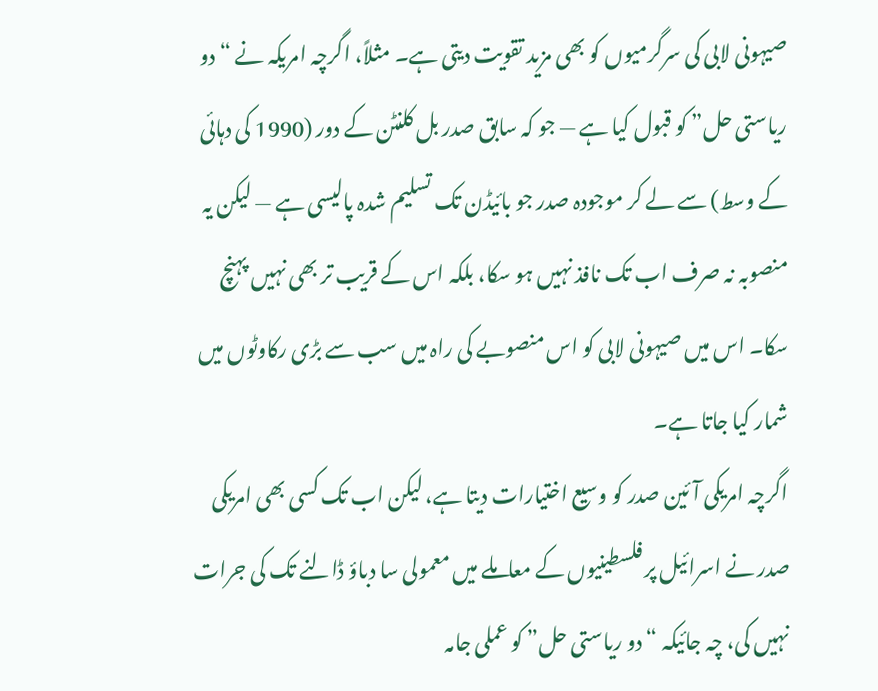صیہونی لابی کی سرگرمیوں کو بھی مزید تقویت دیتی ہے۔ مثلاً، اگرچہ امریکہ نے “دو ریاستی حل” کو قبول کیا ہے — جو کہ سابق صدر بل کلنٹن کے دور (1990 کی دہائی کے وسط) سے لے کر موجودہ صدر جو بائیڈن تک تسلیم شدہ پالیسی ہے — لیکن یہ منصوبہ نہ صرف اب تک نافذ نہیں ہو سکا، بلکہ اس کے قریب تر بھی نہیں پہنچ سکا۔ اس میں صیہونی لابی کو اس منصوبے کی راہ میں سب سے بڑی رکاوٹوں میں شمار کیا جاتا ہے۔
اگرچہ امریکی آئین صدر کو وسیع اختیارات دیتا ہے، لیکن اب تک کسی بھی امریکی صدر نے اسرائیل پر فلسطینیوں کے معاملے میں معمولی سا دباؤ ڈالنے تک کی جرات نہیں کی، چہ جائیکہ “دو ریاستی حل” کو عملی جامہ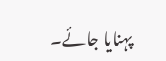پہنایا جائے۔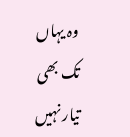وہ یہاں تک بھی تیار نہیں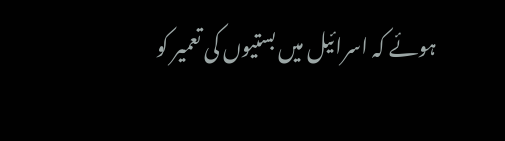ہوئے کہ اسرائیل میں بستیوں کی تعمیر کو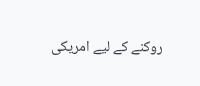روکنے کے لیے امریکی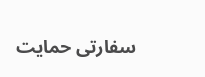سفارتی حمایت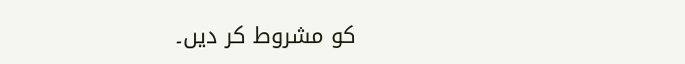کو مشروط کر دیں۔